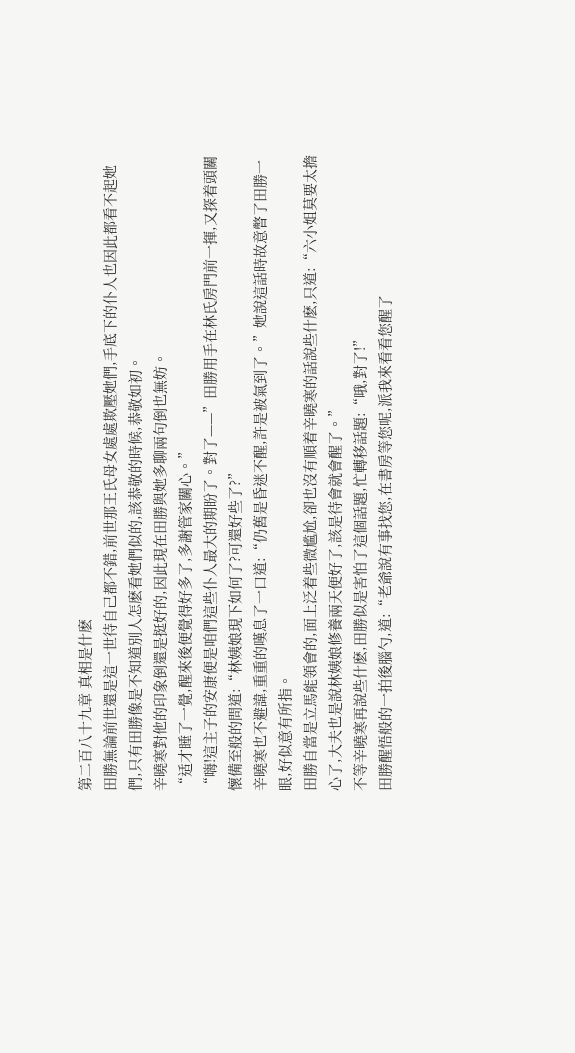第二百八十九章 真相是什麽
田勝無論前世還是這一世待自己都不錯,前世那王氏母女處處欺壓她們,手底下的仆人也因此都看不起她們,只有田勝像是不知道別人怎麽看她們似的,該恭敬的時候,恭敬如初。
辛曉寒對他的印象倒還是挺好的,因此現在田勝與她多聊兩句倒也無妨。
“适才睡了一覺,醒來後便覺得好多了,多謝管家關心。”
“嗨!這主子的安康便是咱們這些仆人最大的期盼了。對了——”田勝用手在林氏房門前一揮,又探着頭關懷備至般的問道:“林姨娘現下如何了?可還好些了?”
辛曉寒也不避諱,重重的嘆息了一口道:“仍舊是昏迷不醒,許是被氣到了。”她說這話時故意瞥了田勝一眼,好似意有所指。
田勝自當是立馬能領會的,面上泛着些微尴尬,卻也沒有順着辛曉寒的話說些什麽,只道:“六小姐莫要太擔心了,大夫也是說林姨娘修養兩天便好了,該是待會就會醒了。”
不等辛曉寒再說些什麽,田勝似是害怕了這個話題,忙轉移話題:“哦,對了!”
田勝醒悟般的一拍後腦勺,道:“老爺說有事找您,在書房等您呢,派我來看看您醒了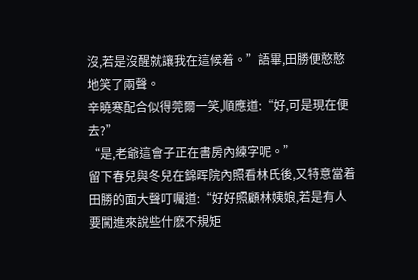沒,若是沒醒就讓我在這候着。”語畢,田勝便憨憨地笑了兩聲。
辛曉寒配合似得莞爾一笑,順應道:“好,可是現在便去?”
“是,老爺這會子正在書房內練字呢。”
留下春兒與冬兒在錦晖院內照看林氏後,又特意當着田勝的面大聲叮囑道:“好好照顧林姨娘,若是有人要闖進來說些什麽不規矩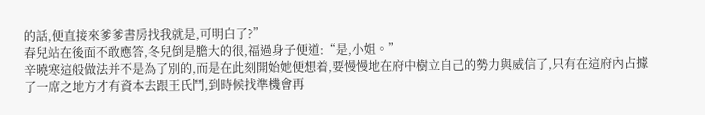的話,便直接來爹爹書房找我就是,可明白了?”
春兒站在後面不敢應答,冬兒倒是膽大的很,福過身子便道:“是,小姐。”
辛曉寒這般做法并不是為了別的,而是在此刻開始她便想着,要慢慢地在府中樹立自己的勢力與威信了,只有在這府內占據了一席之地方才有資本去跟王氏鬥,到時候找準機會再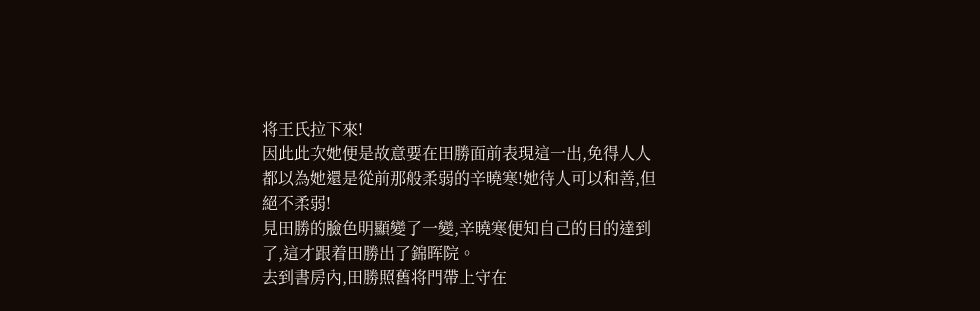将王氏拉下來!
因此此次她便是故意要在田勝面前表現這一出,免得人人都以為她還是從前那般柔弱的辛曉寒!她待人可以和善,但絕不柔弱!
見田勝的臉色明顯變了一變,辛曉寒便知自己的目的達到了,這才跟着田勝出了錦晖院。
去到書房內,田勝照舊将門帶上守在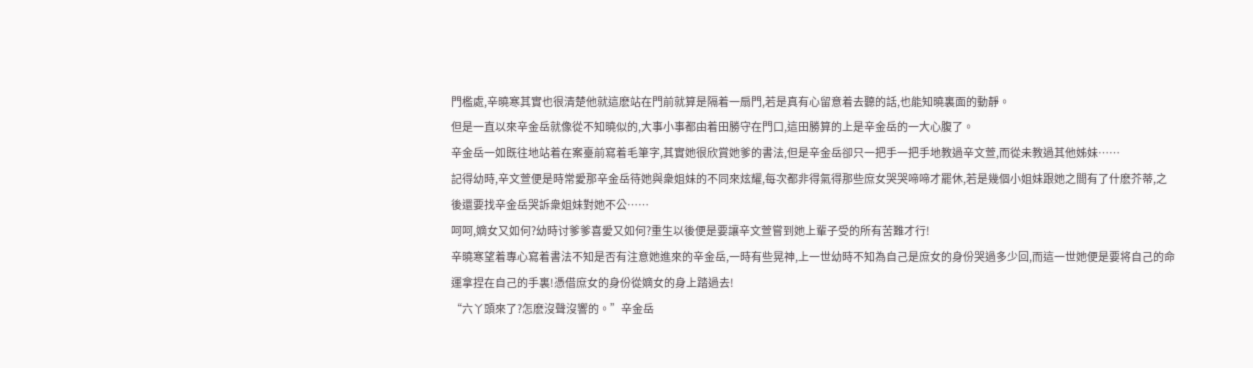門檻處,辛曉寒其實也很清楚他就這麽站在門前就算是隔着一扇門,若是真有心留意着去聽的話,也能知曉裏面的動靜。
但是一直以來辛金岳就像從不知曉似的,大事小事都由着田勝守在門口,這田勝算的上是辛金岳的一大心腹了。
辛金岳一如既往地站着在案臺前寫着毛筆字,其實她很欣賞她爹的書法,但是辛金岳卻只一把手一把手地教過辛文萱,而從未教過其他姊妹……
記得幼時,辛文萱便是時常愛那辛金岳待她與衆姐妹的不同來炫耀,每次都非得氣得那些庶女哭哭啼啼才罷休,若是幾個小姐妹跟她之間有了什麽芥蒂,之後還要找辛金岳哭訴衆姐妹對她不公……
呵呵,嫡女又如何?幼時讨爹爹喜愛又如何?重生以後便是要讓辛文萱嘗到她上輩子受的所有苦難才行!
辛曉寒望着專心寫着書法不知是否有注意她進來的辛金岳,一時有些晃神,上一世幼時不知為自己是庶女的身份哭過多少回,而這一世她便是要将自己的命運拿捏在自己的手裏!憑借庶女的身份從嫡女的身上踏過去!
“六丫頭來了?怎麽沒聲沒響的。”辛金岳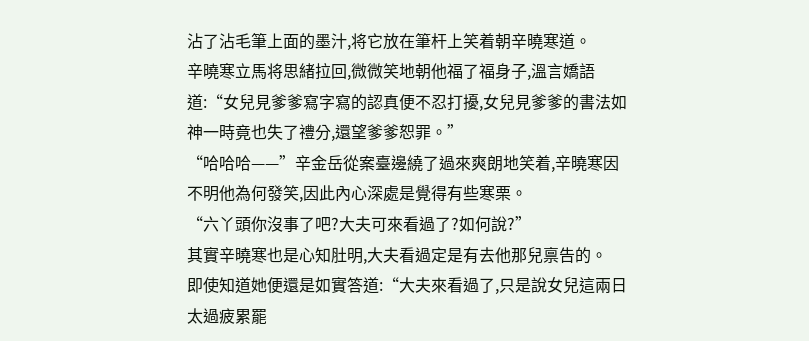沾了沾毛筆上面的墨汁,将它放在筆杆上笑着朝辛曉寒道。
辛曉寒立馬将思緒拉回,微微笑地朝他福了福身子,溫言嬌語道:“女兒見爹爹寫字寫的認真便不忍打擾,女兒見爹爹的書法如神一時竟也失了禮分,還望爹爹恕罪。”
“哈哈哈——”辛金岳從案臺邊繞了過來爽朗地笑着,辛曉寒因不明他為何發笑,因此內心深處是覺得有些寒栗。
“六丫頭你沒事了吧?大夫可來看過了?如何說?”
其實辛曉寒也是心知肚明,大夫看過定是有去他那兒禀告的。
即使知道她便還是如實答道:“大夫來看過了,只是說女兒這兩日太過疲累罷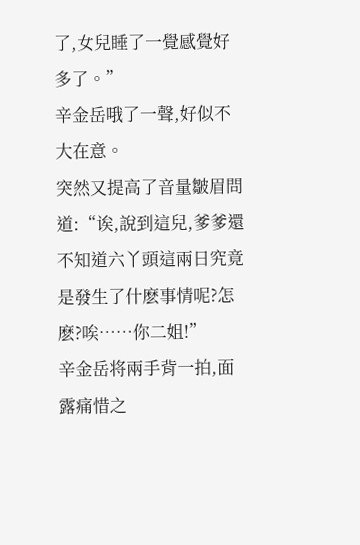了,女兒睡了一覺感覺好多了。”
辛金岳哦了一聲,好似不大在意。
突然又提高了音量皺眉問道:“诶,說到這兒,爹爹還不知道六丫頭這兩日究竟是發生了什麽事情呢?怎麽?唉……你二姐!”
辛金岳将兩手背一拍,面露痛惜之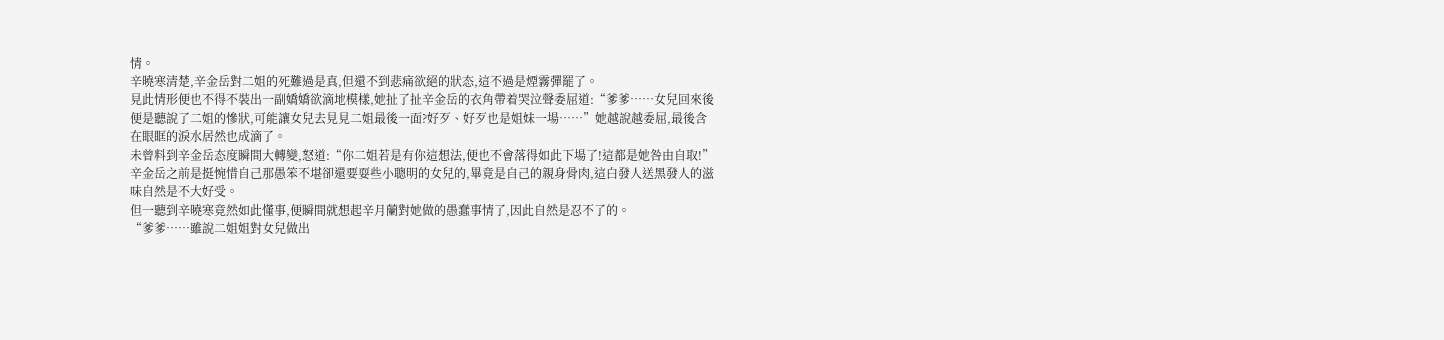情。
辛曉寒清楚,辛金岳對二姐的死難過是真,但還不到悲痛欲絕的狀态,這不過是煙霧彈罷了。
見此情形便也不得不裝出一副嬌嬌欲滴地模樣,她扯了扯辛金岳的衣角帶着哭泣聲委屈道:“爹爹……女兒回來後便是聽說了二姐的慘狀,可能讓女兒去見見二姐最後一面?好歹、好歹也是姐妹一場……”她越說越委屈,最後含在眼眶的淚水居然也成滴了。
未曾料到辛金岳态度瞬間大轉變,怒道:“你二姐若是有你這想法,便也不會落得如此下場了!這都是她咎由自取!”
辛金岳之前是挺惋惜自己那愚笨不堪卻還要耍些小聰明的女兒的,畢竟是自己的親身骨肉,這白發人送黑發人的滋味自然是不大好受。
但一聽到辛曉寒竟然如此懂事,便瞬間就想起辛月蘭對她做的愚蠢事情了,因此自然是忍不了的。
“爹爹……雖說二姐姐對女兒做出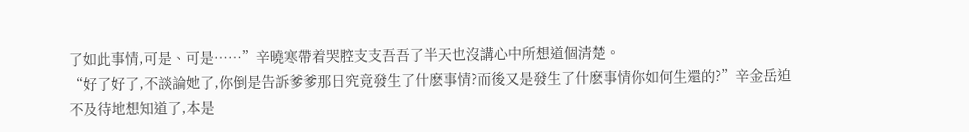了如此事情,可是、可是……”辛曉寒帶着哭腔支支吾吾了半天也沒講心中所想道個清楚。
“好了好了,不談論她了,你倒是告訴爹爹那日究竟發生了什麽事情?而後又是發生了什麽事情你如何生還的?”辛金岳迫不及待地想知道了,本是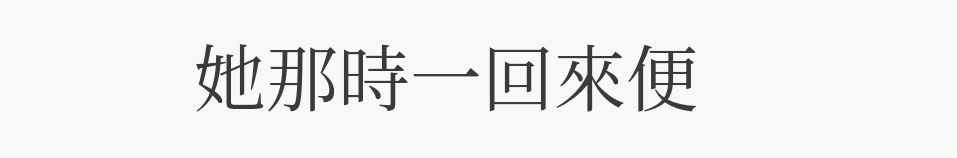她那時一回來便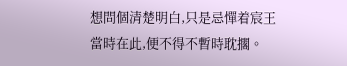想問個清楚明白,只是忌憚着宸王當時在此,便不得不暫時耽擱。